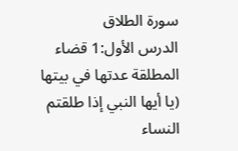سورة الطلاق
الدرس الأول:1 قضاء المطلقة عدتها في بيتها
(يا أيها النبي إذا طلقتم النساء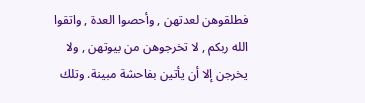فطلقوهن لعدتهن , وأحصوا العدة , واتقوا الله ربكم , لا تخرجوهن من بيوتهن , ولا يخرجن إلا أن يأتين بفاحشة مبينة. وتلك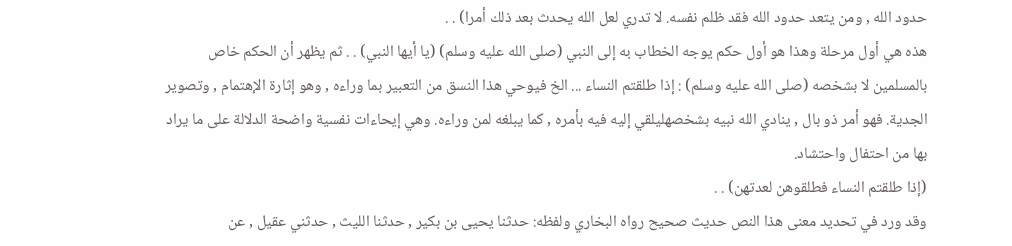حدود الله , ومن يتعد حدود الله فقد ظلم نفسه. لا تدري لعل الله يحدث بعد ذلك أمرا) . .
هذه هي أول مرحلة وهذا هو أول حكم يوجه الخطاب به إلى النبي (صلى الله عليه وسلم) (يا أيها النبي) . . ثم يظهر أن الحكم خاص بالمسلمين لا بشخصه (صلى الله عليه وسلم) : إذا طلقتم النساء ... الخ فيوحي هذا النسق من التعبير بما وراءه , وهو إثارة الإهتمام , وتصوير الجدية. فهو أمر ذو بال , ينادي الله نبيه بشخصهليلقي إليه فيه بأمره , كما يبلغه لمن وراءه. وهي إيحاءات نفسية واضحة الدلالة على ما يراد بها من احتفال واحتشاد.
(إذا طلقتم النساء فطلقوهن لعدتهن) . .
وقد ورد في تحديد معنى هذا النص حديث صحيح رواه البخاري ولفظه: حدثنا يحيى بن بكير , حدثنا الليث , حدثني عقيل , عن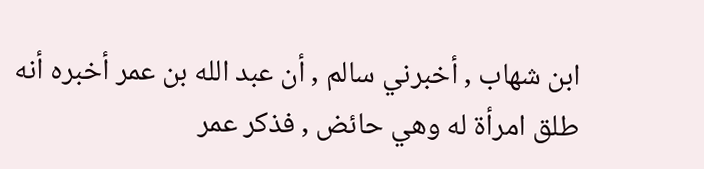ابن شهاب , أخبرني سالم , أن عبد الله بن عمر أخبره أنه طلق امرأة له وهي حائض , فذكر عمر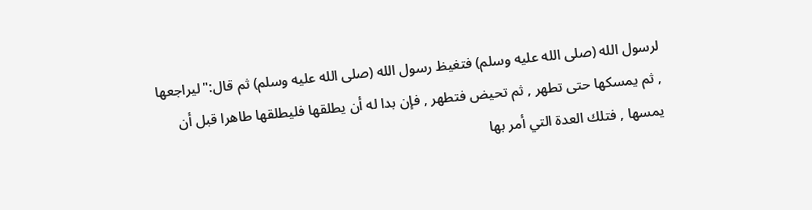لرسول الله (صلى الله عليه وسلم) فتغيظ رسول الله (صلى الله عليه وسلم) ثم قال:"ليراجعها , ثم يمسكها حتى تطهر , ثم تحيض فتطهر , فإن بدا له أن يطلقها فليطلقها طاهرا قبل أن يمسها , فتلك العدة التي أمر بها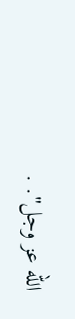الله عز وجل". .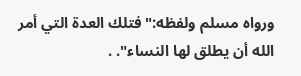ورواه مسلم ولفظه:"فتلك العدة التي أمر الله أن يطلق لها النساء". .